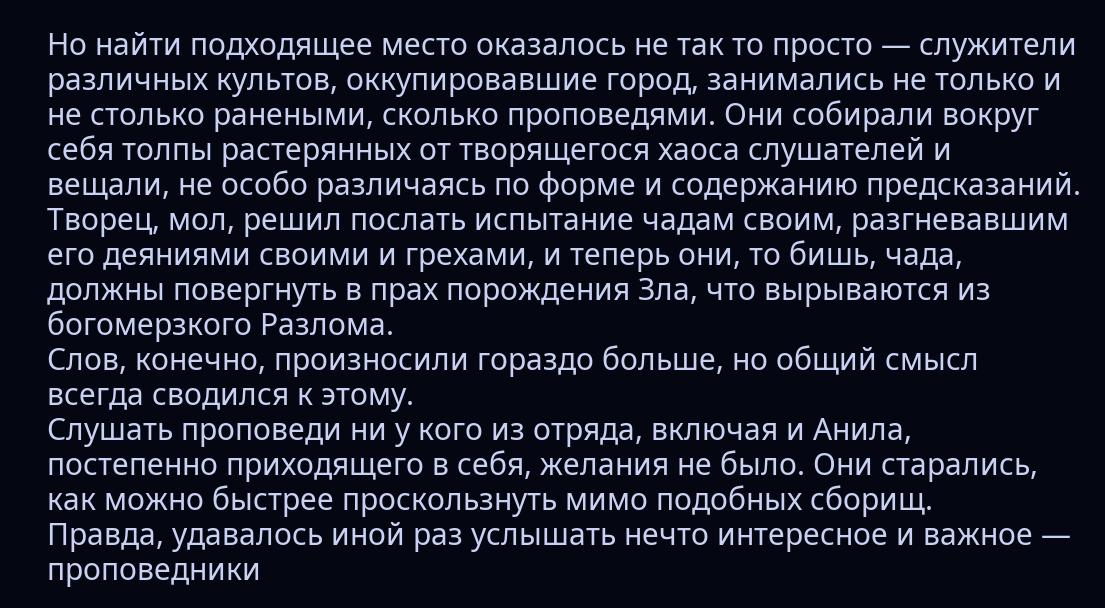Но найти подходящее место оказалось не так то просто — служители различных культов, оккупировавшие город, занимались не только и не столько ранеными, сколько проповедями. Они собирали вокруг себя толпы растерянных от творящегося хаоса слушателей и вещали, не особо различаясь по форме и содержанию предсказаний.
Творец, мол, решил послать испытание чадам своим, разгневавшим его деяниями своими и грехами, и теперь они, то бишь, чада, должны повергнуть в прах порождения Зла, что вырываются из богомерзкого Разлома.
Слов, конечно, произносили гораздо больше, но общий смысл всегда сводился к этому.
Слушать проповеди ни у кого из отряда, включая и Анила, постепенно приходящего в себя, желания не было. Они старались, как можно быстрее проскользнуть мимо подобных сборищ.
Правда, удавалось иной раз услышать нечто интересное и важное — проповедники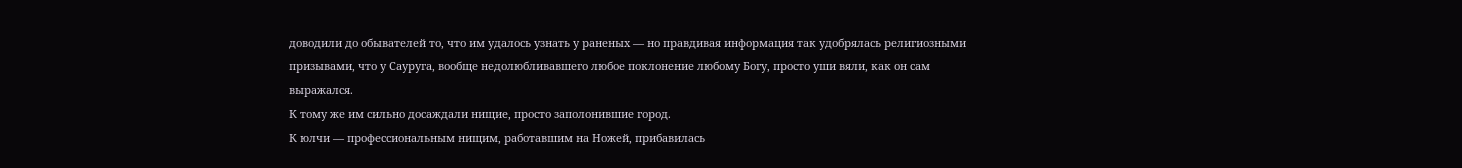доводили до обывателей то, что им удалось узнать у раненых — но правдивая информация так удобрялась религиозными призывами, что у Сауруга, вообще недолюбливавшего любое поклонение любому Богу, просто уши вяли, как он сам выражался.
К тому же им сильно досаждали нищие, просто заполонившие город.
К юлчи — профессиональным нищим, работавшим на Ножей, прибавилась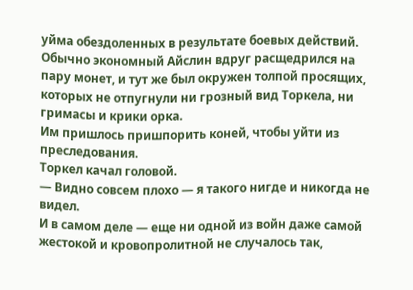уйма обездоленных в результате боевых действий.
Обычно экономный Айслин вдруг расщедрился на пару монет, и тут же был окружен толпой просящих, которых не отпугнули ни грозный вид Торкела, ни гримасы и крики орка.
Им пришлось пришпорить коней, чтобы уйти из преследования.
Торкел качал головой.
— Видно совсем плохо — я такого нигде и никогда не видел.
И в самом деле — еще ни одной из войн даже самой жестокой и кровопролитной не случалось так,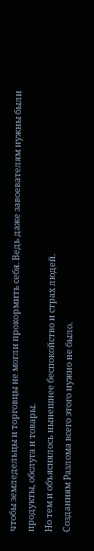чтобы земледельцы и торговцы не могли прокормить себя. Ведь даже завоевателям нужны были продукты, обслуга и товары.
Но тем и объяснялось нынешнее беспокойство и страх людей.
Созданиям Разлома всего этого нужно не было.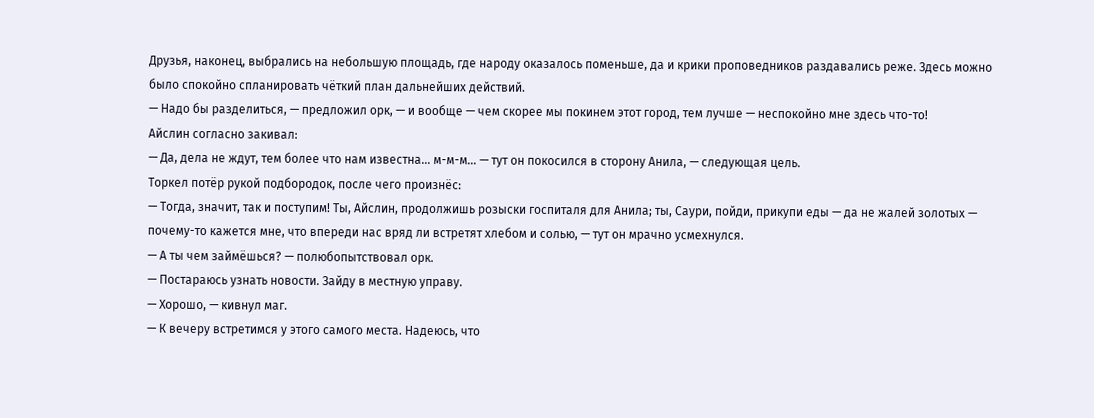Друзья, наконец, выбрались на небольшую площадь, где народу оказалось поменьше, да и крики проповедников раздавались реже. Здесь можно было спокойно спланировать чёткий план дальнейших действий.
— Надо бы разделиться, — предложил орк, — и вообще — чем скорее мы покинем этот город, тем лучше — неспокойно мне здесь что-то!
Айслин согласно закивал:
— Да, дела не ждут, тем более что нам известна… м-м-м… — тут он покосился в сторону Анила, — следующая цель.
Торкел потёр рукой подбородок, после чего произнёс:
— Тогда, значит, так и поступим! Ты, Айслин, продолжишь розыски госпиталя для Анила; ты, Саури, пойди, прикупи еды — да не жалей золотых — почему-то кажется мне, что впереди нас вряд ли встретят хлебом и солью, — тут он мрачно усмехнулся.
— А ты чем займёшься? — полюбопытствовал орк.
— Постараюсь узнать новости. Зайду в местную управу.
— Хорошо, — кивнул маг.
— К вечеру встретимся у этого самого места. Надеюсь, что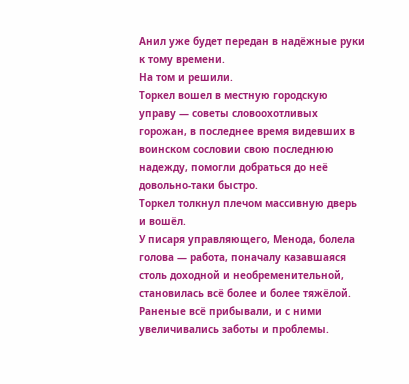Анил уже будет передан в надёжные руки к тому времени.
На том и решили.
Торкел вошел в местную городскую управу — советы словоохотливых горожан, в последнее время видевших в воинском сословии свою последнюю надежду, помогли добраться до неё довольно-таки быстро.
Торкел толкнул плечом массивную дверь и вошёл.
У писаря управляющего, Менода, болела голова — работа, поначалу казавшаяся столь доходной и необременительной, становилась всё более и более тяжёлой.
Раненые всё прибывали, и с ними увеличивались заботы и проблемы.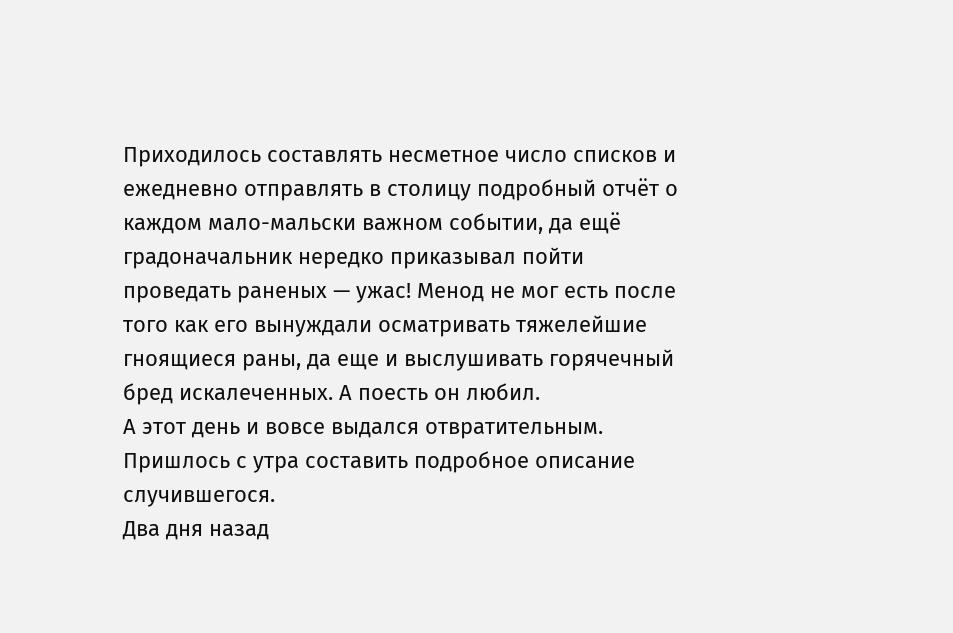Приходилось составлять несметное число списков и ежедневно отправлять в столицу подробный отчёт о каждом мало-мальски важном событии, да ещё градоначальник нередко приказывал пойти проведать раненых — ужас! Менод не мог есть после того как его вынуждали осматривать тяжелейшие гноящиеся раны, да еще и выслушивать горячечный бред искалеченных. А поесть он любил.
А этот день и вовсе выдался отвратительным.
Пришлось с утра составить подробное описание случившегося.
Два дня назад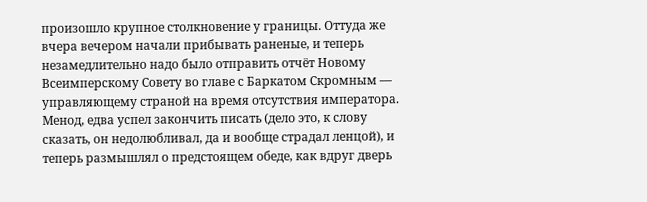произошло крупное столкновение у границы. Оттуда же вчера вечером начали прибывать раненые, и теперь незамедлительно надо было отправить отчёт Новому Всеимперскому Совету во главе с Баркатом Скромным — управляющему страной на время отсутствия императора.
Менод, едва успел закончить писать (дело это, к слову сказать, он недолюбливал, да и вообще страдал ленцой), и теперь размышлял о предстоящем обеде, как вдруг дверь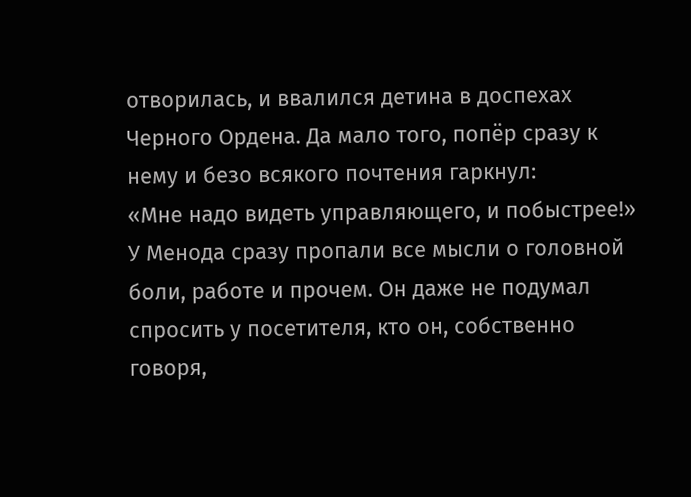отворилась, и ввалился детина в доспехах Черного Ордена. Да мало того, попёр сразу к нему и безо всякого почтения гаркнул:
«Мне надо видеть управляющего, и побыстрее!»
У Менода сразу пропали все мысли о головной боли, работе и прочем. Он даже не подумал спросить у посетителя, кто он, собственно говоря,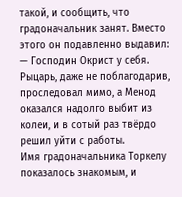такой, и сообщить, что градоначальник занят. Вместо этого он подавленно выдавил:
— Господин Окрист у себя.
Рыцарь, даже не поблагодарив, проследовал мимо, а Менод оказался надолго выбит из колеи, и в сотый раз твёрдо решил уйти с работы.
Имя градоначальника Торкелу показалось знакомым, и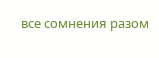все сомнения разом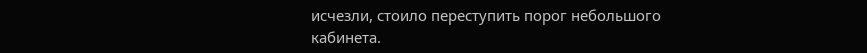исчезли, стоило переступить порог небольшого кабинета.